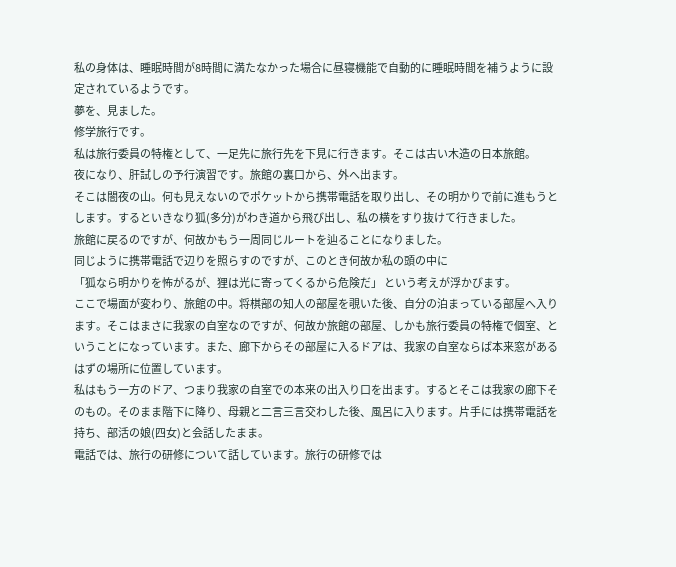私の身体は、睡眠時間が8時間に満たなかった場合に昼寝機能で自動的に睡眠時間を補うように設定されているようです。
夢を、見ました。
修学旅行です。
私は旅行委員の特権として、一足先に旅行先を下見に行きます。そこは古い木造の日本旅館。
夜になり、肝試しの予行演習です。旅館の裏口から、外へ出ます。
そこは闇夜の山。何も見えないのでポケットから携帯電話を取り出し、その明かりで前に進もうとします。するといきなり狐(多分)がわき道から飛び出し、私の横をすり抜けて行きました。
旅館に戻るのですが、何故かもう一周同じルートを辿ることになりました。
同じように携帯電話で辺りを照らすのですが、このとき何故か私の頭の中に
「狐なら明かりを怖がるが、狸は光に寄ってくるから危険だ」 という考えが浮かびます。
ここで場面が変わり、旅館の中。将棋部の知人の部屋を覗いた後、自分の泊まっている部屋へ入ります。そこはまさに我家の自室なのですが、何故か旅館の部屋、しかも旅行委員の特権で個室、ということになっています。また、廊下からその部屋に入るドアは、我家の自室ならば本来窓があるはずの場所に位置しています。
私はもう一方のドア、つまり我家の自室での本来の出入り口を出ます。するとそこは我家の廊下そのもの。そのまま階下に降り、母親と二言三言交わした後、風呂に入ります。片手には携帯電話を持ち、部活の娘(四女)と会話したまま。
電話では、旅行の研修について話しています。旅行の研修では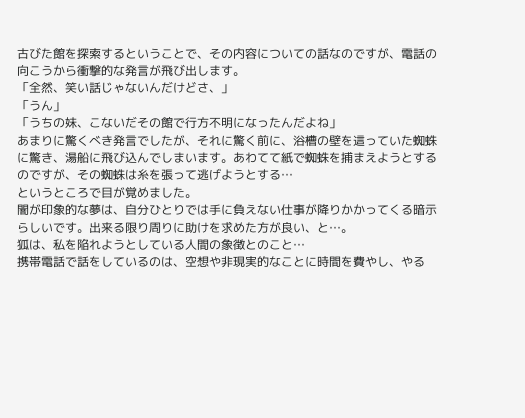古びた館を探索するということで、その内容についての話なのですが、電話の向こうから衝撃的な発言が飛び出します。
「全然、笑い話じゃないんだけどさ、」
「うん」
「うちの妹、こないだその館で行方不明になったんだよね」
あまりに驚くべき発言でしたが、それに驚く前に、浴槽の壁を這っていた蜘蛛に驚き、湯船に飛び込んでしまいます。あわてて紙で蜘蛛を捕まえようとするのですが、その蜘蛛は糸を張って逃げようとする…
というところで目が覚めました。
闇が印象的な夢は、自分ひとりでは手に負えない仕事が降りかかってくる暗示らしいです。出来る限り周りに助けを求めた方が良い、と…。
狐は、私を陥れようとしている人間の象徴とのこと…
携帯電話で話をしているのは、空想や非現実的なことに時間を費やし、やる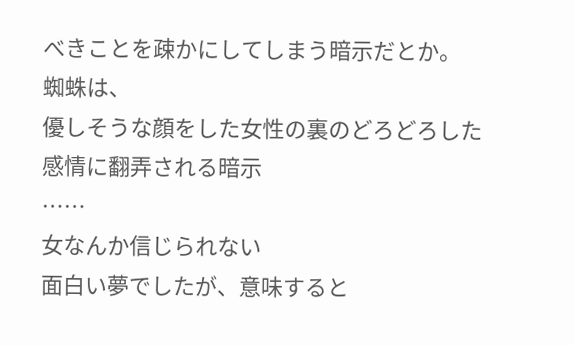べきことを疎かにしてしまう暗示だとか。
蜘蛛は、
優しそうな顔をした女性の裏のどろどろした感情に翻弄される暗示
……
女なんか信じられない
面白い夢でしたが、意味すると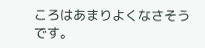ころはあまりよくなさそうです。